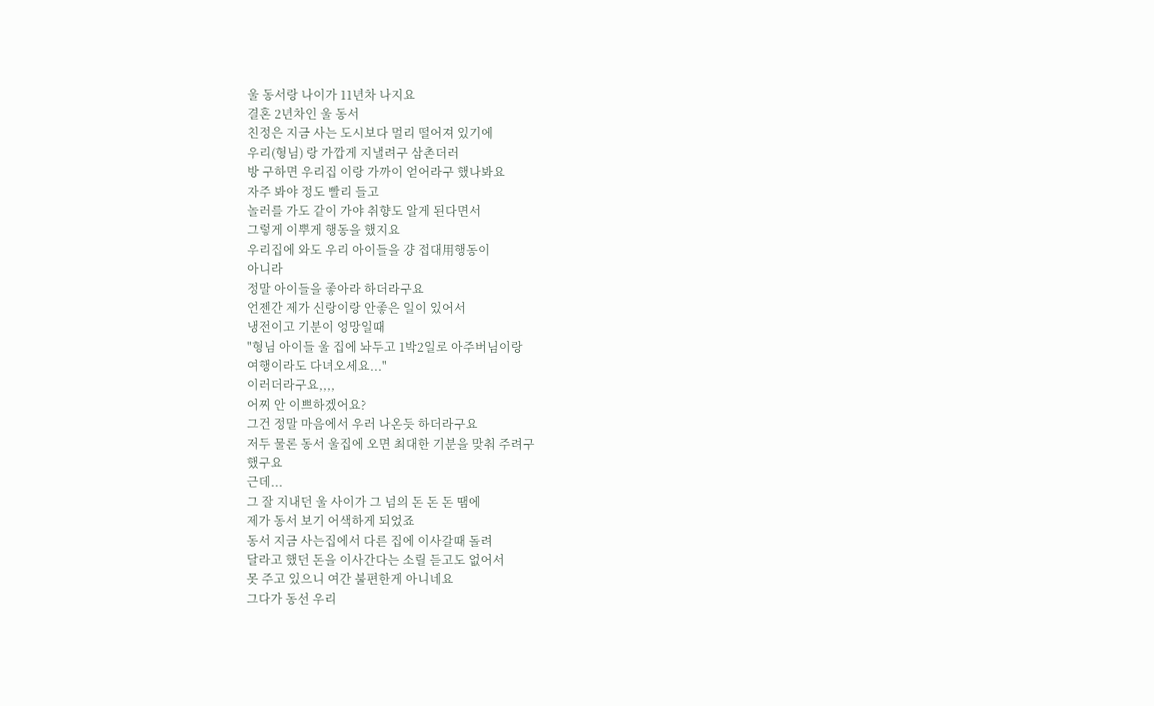울 동서랑 나이가 11년차 나지요
결혼 2년차인 울 동서
친정은 지금 사는 도시보다 멀리 떨어져 있기에
우리(형님) 랑 가깝게 지낼려구 삼촌더러
방 구하면 우리집 이랑 가까이 얻어라구 했나봐요
자주 봐야 정도 빨리 들고
놀러를 가도 같이 가야 취향도 알게 된다면서
그렇게 이뿌게 행동을 했지요
우리집에 와도 우리 아이들을 걍 접대用행동이
아니라
정말 아이들을 좋아라 하더라구요
언젠간 제가 신랑이랑 안좋은 일이 있어서
냉전이고 기분이 엉망일때
"형님 아이들 울 집에 놔두고 1박2일로 아주버님이랑
여행이라도 다녀오세요..."
이러더라구요,,,,
어찌 안 이쁘하겠어요?
그건 정말 마음에서 우러 나온듯 하더라구요
저두 물론 동서 울집에 오면 최대한 기분을 맞춰 주려구
했구요
근데...
그 잘 지내던 울 사이가 그 넘의 돈 돈 돈 땜에
제가 동서 보기 어색하게 되었죠
동서 지금 사는집에서 다른 집에 이사갈때 돌려
달라고 했던 돈을 이사간다는 소릴 듣고도 없어서
못 주고 있으니 여간 불편한게 아니네요
그다가 동선 우리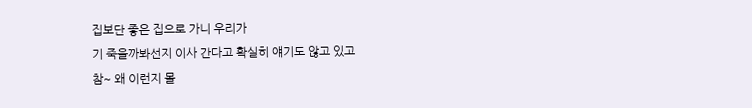집보단 좋은 집으로 가니 우리가
기 죽을까봐선지 이사 간다고 확실히 얘기도 않고 있고
참~ 왜 이런지 몰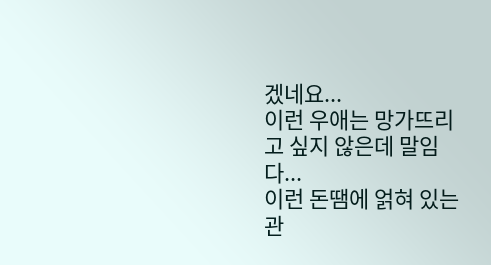겠네요...
이런 우애는 망가뜨리고 싶지 않은데 말임다...
이런 돈땜에 얽혀 있는 관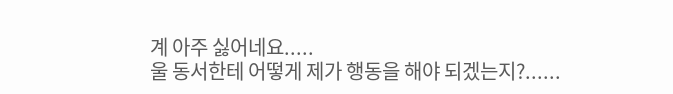계 아주 싫어네요.....
울 동서한테 어떻게 제가 행동을 해야 되겠는지?......